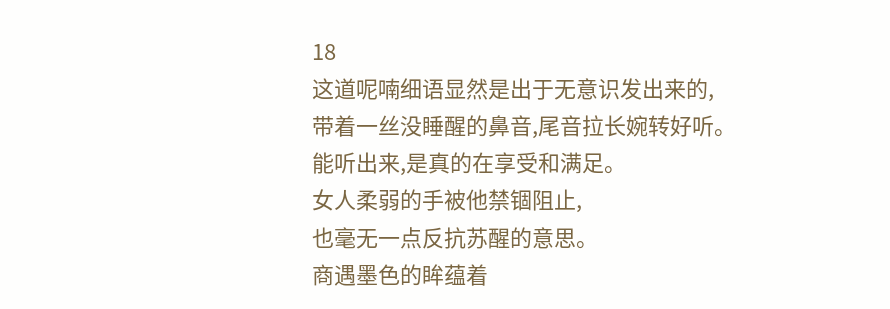18
这道呢喃细语显然是出于无意识发出来的,
带着一丝没睡醒的鼻音,尾音拉长婉转好听。
能听出来,是真的在享受和满足。
女人柔弱的手被他禁锢阻止,
也毫无一点反抗苏醒的意思。
商遇墨色的眸蕴着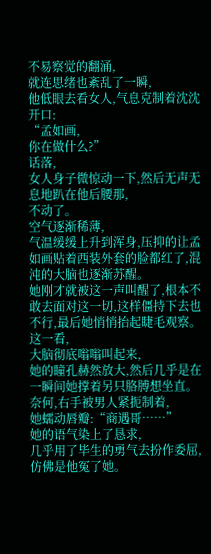不易察觉的翻涌,
就连思绪也紊乱了一瞬,
他低眼去看女人,气息克制着沈沈开口:
“孟如画,
你在做什么?”
话落,
女人身子微惊动一下,然后无声无息地趴在他后腰那,
不动了。
空气逐渐稀薄,
气温缓缓上升到浑身,压抑的让孟如画贴着西装外套的脸都红了,混沌的大脑也逐渐苏醒。
她刚才就被这一声叫醒了,根本不敢去面对这一切,这样僵持下去也不行,最后她悄悄抬起睫毛观察。
这一看,
大脑彻底嗡嗡叫起来,
她的瞳孔赫然放大,然后几乎是在一瞬间她撑着另只胳膊想坐直。
奈何,右手被男人紧扼制着,
她蠕动唇瓣:“商遇哥……”
她的语气染上了恳求,
几乎用了毕生的勇气去扮作委屈,仿佛是他冤了她。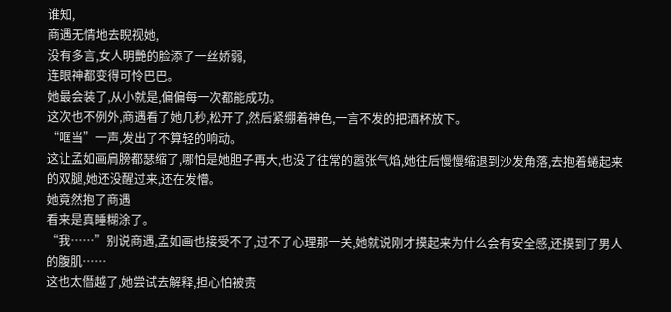谁知,
商遇无情地去睨视她,
没有多言,女人明艷的脸添了一丝娇弱,
连眼神都变得可怜巴巴。
她最会装了,从小就是,偏偏每一次都能成功。
这次也不例外,商遇看了她几秒,松开了,然后紧绷着神色,一言不发的把酒杯放下。
“哐当”一声,发出了不算轻的响动。
这让孟如画肩膀都瑟缩了,哪怕是她胆子再大,也没了往常的嚣张气焰,她往后慢慢缩退到沙发角落,去抱着蜷起来的双腿,她还没醒过来,还在发懵。
她竟然抱了商遇
看来是真睡糊涂了。
“我……”别说商遇,孟如画也接受不了,过不了心理那一关,她就说刚才摸起来为什么会有安全感,还摸到了男人的腹肌……
这也太僭越了,她尝试去解释,担心怕被责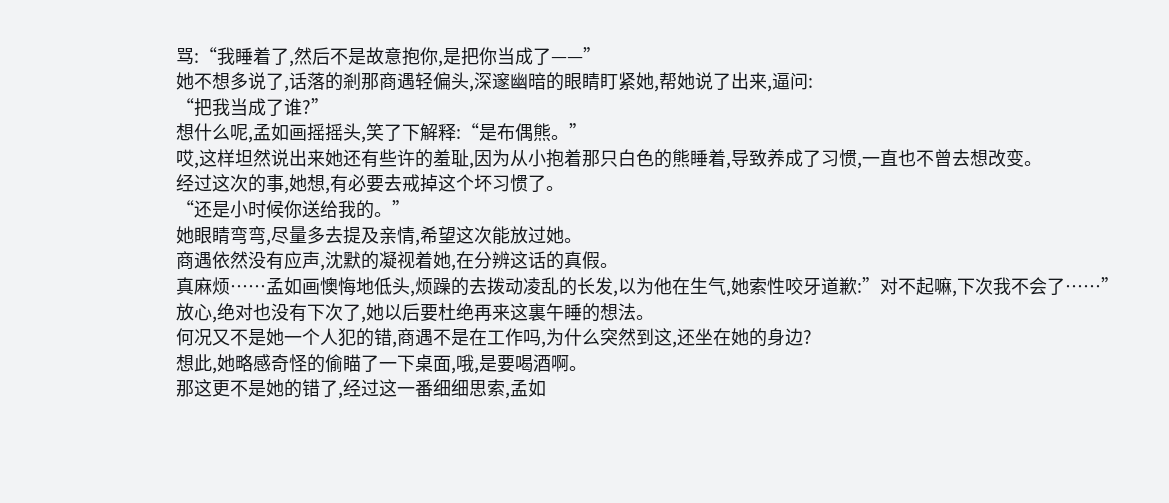骂:“我睡着了,然后不是故意抱你,是把你当成了——”
她不想多说了,话落的剎那商遇轻偏头,深邃幽暗的眼睛盯紧她,帮她说了出来,逼问:
“把我当成了谁?”
想什么呢,孟如画摇摇头,笑了下解释:“是布偶熊。”
哎,这样坦然说出来她还有些许的羞耻,因为从小抱着那只白色的熊睡着,导致养成了习惯,一直也不曾去想改变。
经过这次的事,她想,有必要去戒掉这个坏习惯了。
“还是小时候你送给我的。”
她眼睛弯弯,尽量多去提及亲情,希望这次能放过她。
商遇依然没有应声,沈默的凝视着她,在分辨这话的真假。
真麻烦……孟如画懊悔地低头,烦躁的去拨动凌乱的长发,以为他在生气,她索性咬牙道歉:”对不起嘛,下次我不会了……”
放心,绝对也没有下次了,她以后要杜绝再来这裏午睡的想法。
何况又不是她一个人犯的错,商遇不是在工作吗,为什么突然到这,还坐在她的身边?
想此,她略感奇怪的偷瞄了一下桌面,哦,是要喝酒啊。
那这更不是她的错了,经过这一番细细思索,孟如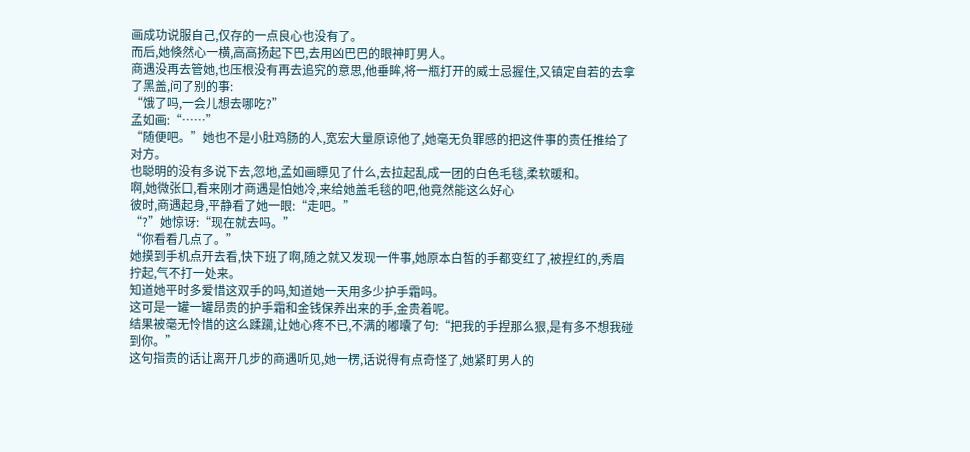画成功说服自己,仅存的一点良心也没有了。
而后,她倏然心一横,高高扬起下巴,去用凶巴巴的眼神盯男人。
商遇没再去管她,也压根没有再去追究的意思,他垂眸,将一瓶打开的威士忌握住,又镇定自若的去拿了黑盖,问了别的事:
“饿了吗,一会儿想去哪吃?”
孟如画:“……”
“随便吧。”她也不是小肚鸡肠的人,宽宏大量原谅他了,她毫无负罪感的把这件事的责任推给了对方。
也聪明的没有多说下去,忽地,孟如画瞟见了什么,去拉起乱成一团的白色毛毯,柔软暖和。
啊,她微张口,看来刚才商遇是怕她冷,来给她盖毛毯的吧,他竟然能这么好心
彼时,商遇起身,平静看了她一眼:“走吧。”
“?”她惊讶:“现在就去吗。”
“你看看几点了。”
她摸到手机点开去看,快下班了啊,随之就又发现一件事,她原本白皙的手都变红了,被捏红的,秀眉拧起,气不打一处来。
知道她平时多爱惜这双手的吗,知道她一天用多少护手霜吗。
这可是一罐一罐昂贵的护手霜和金钱保养出来的手,金贵着呢。
结果被毫无怜惜的这么蹂躏,让她心疼不已,不满的嘟囔了句:“把我的手捏那么狠,是有多不想我碰到你。”
这句指责的话让离开几步的商遇听见,她一楞,话说得有点奇怪了,她紧盯男人的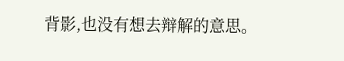背影,也没有想去辩解的意思。